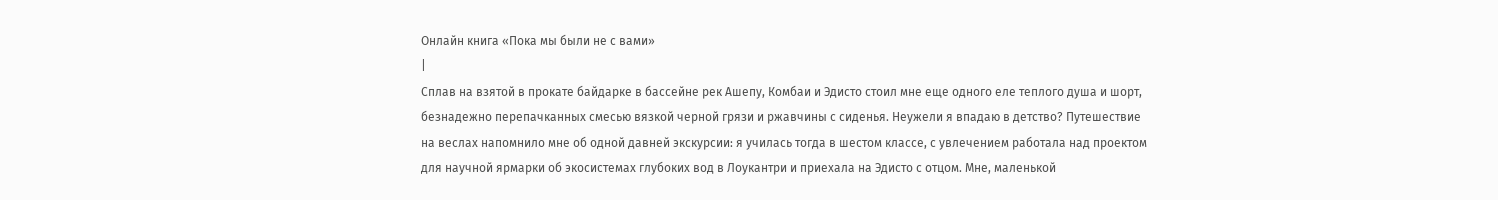Онлайн книга «Пока мы были не с вами»
|
Сплав на взятой в прокате байдарке в бассейне рек Ашепу, Комбаи и Эдисто стоил мне еще одного еле теплого душа и шорт, безнадежно перепачканных смесью вязкой черной грязи и ржавчины с сиденья. Неужели я впадаю в детство? Путешествие на веслах напомнило мне об одной давней экскурсии: я училась тогда в шестом классе, с увлечением работала над проектом для научной ярмарки об экосистемах глубоких вод в Лоукантри и приехала на Эдисто с отцом. Мне, маленькой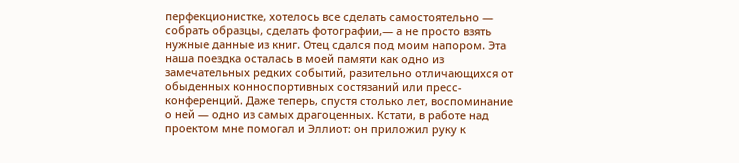перфекционистке, хотелось все сделать самостоятельно — собрать образцы, сделать фотографии,— а не просто взять нужные данные из книг. Отец сдался под моим напором. Эта наша поездка осталась в моей памяти как одно из замечательных редких событий, разительно отличающихся от обыденных конноспортивных состязаний или пресс-конференций. Даже теперь, спустя столько лет, воспоминание о ней — одно из самых драгоценных. Кстати, в работе над проектом мне помогал и Эллиот: он приложил руку к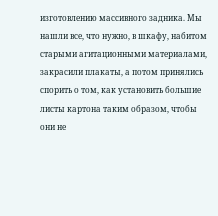изготовлению массивного задника. Мы нашли все, что нужно, в шкафу, набитом старыми агитационными материалами, закрасили плакаты, а потом принялись спорить о том, как установить большие листы картона таким образом, чтобы они не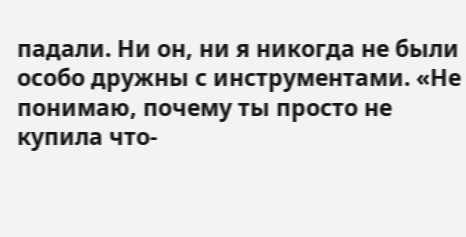падали. Ни он, ни я никогда не были особо дружны с инструментами. «Не понимаю, почему ты просто не купила что-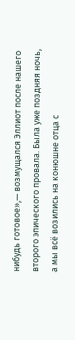нибудь готовое»,— возмущался Эллиот после нашего второго эпического провала. Была уже поздняя ночь, а мы всё возились на конюшне отца с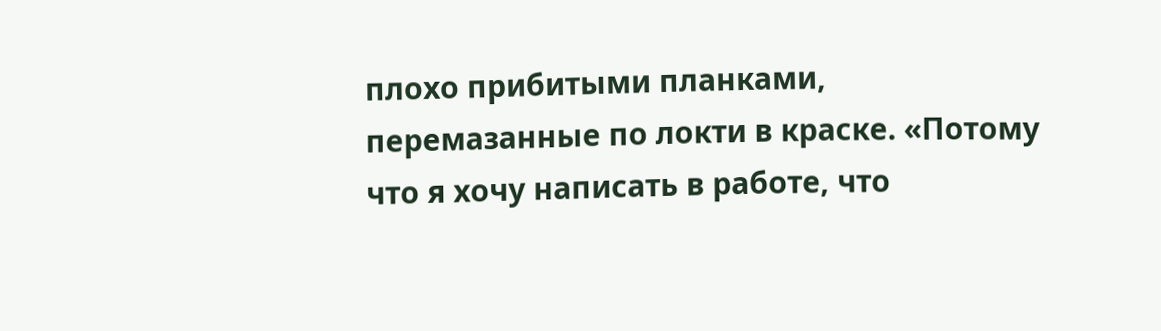плохо прибитыми планками, перемазанные по локти в краске. «Потому что я хочу написать в работе, что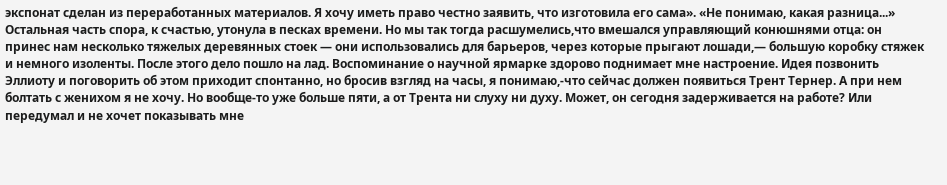экспонат сделан из переработанных материалов. Я хочу иметь право честно заявить, что изготовила его сама». «Не понимаю, какая разница...» Остальная часть спора, к счастью, утонула в песках времени. Но мы так тогда расшумелись,что вмешался управляющий конюшнями отца: он принес нам несколько тяжелых деревянных стоек — они использовались для барьеров, через которые прыгают лошади,— большую коробку стяжек и немного изоленты. После этого дело пошло на лад. Воспоминание о научной ярмарке здорово поднимает мне настроение. Идея позвонить Эллиоту и поговорить об этом приходит спонтанно, но бросив взгляд на часы, я понимаю,-что сейчас должен появиться Трент Тернер. А при нем болтать с женихом я не хочу. Но вообще-то уже больше пяти, а от Трента ни слуху ни духу. Может, он сегодня задерживается на работе? Или передумал и не хочет показывать мне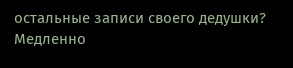остальные записи своего дедушки? Медленно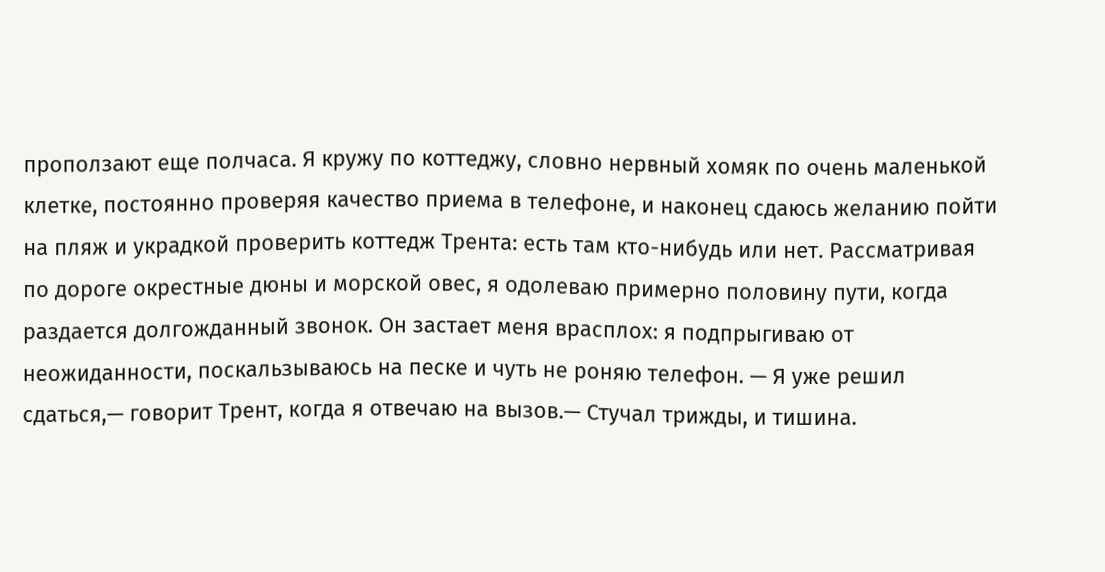проползают еще полчаса. Я кружу по коттеджу, словно нервный хомяк по очень маленькой клетке, постоянно проверяя качество приема в телефоне, и наконец сдаюсь желанию пойти на пляж и украдкой проверить коттедж Трента: есть там кто-нибудь или нет. Рассматривая по дороге окрестные дюны и морской овес, я одолеваю примерно половину пути, когда раздается долгожданный звонок. Он застает меня врасплох: я подпрыгиваю от неожиданности, поскальзываюсь на песке и чуть не роняю телефон. — Я уже решил сдаться,— говорит Трент, когда я отвечаю на вызов.— Стучал трижды, и тишина.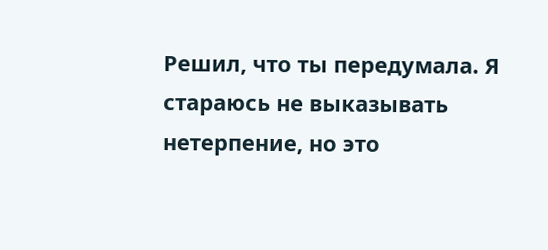Решил, что ты передумала. Я стараюсь не выказывать нетерпение, но это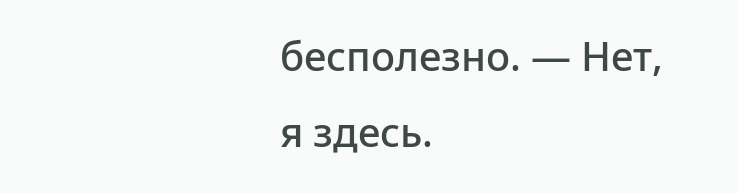бесполезно. — Нет, я здесь.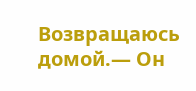Возвращаюсь домой.— Он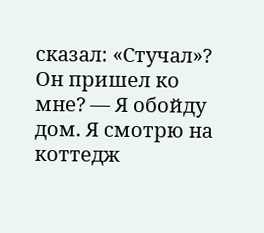сказал: «Стучал»? Он пришел ко мне? — Я обойду дом. Я смотрю на коттедж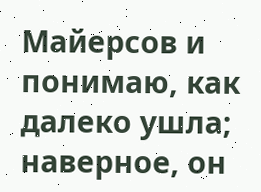Майерсов и понимаю, как далеко ушла; наверное, он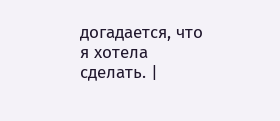догадается, что я хотела сделать. |